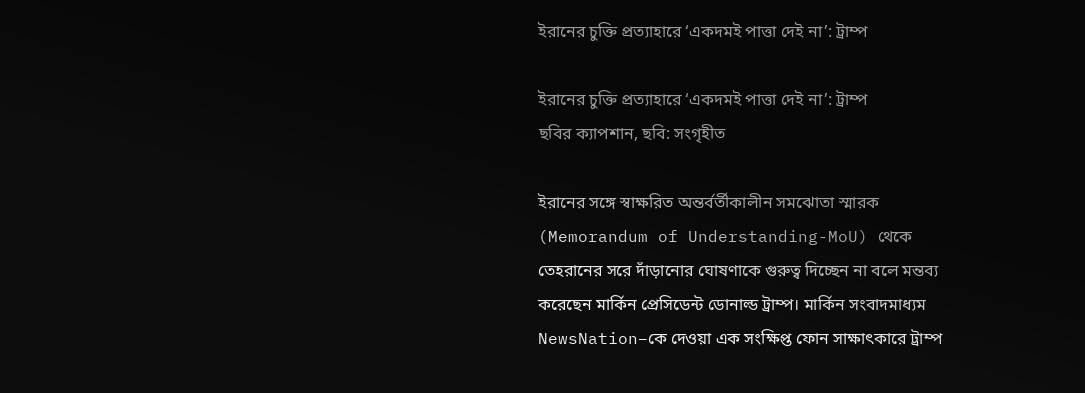ইরানের চুক্তি প্রত্যাহারে ‘একদমই পাত্তা দেই না’: ট্রাম্প

ইরানের চুক্তি প্রত্যাহারে ‘একদমই পাত্তা দেই না’: ট্রাম্প
ছবির ক্যাপশান, ছবি: সংগৃহীত

ইরানের সঙ্গে স্বাক্ষরিত অন্তর্বর্তীকালীন সমঝোতা স্মারক (Memorandum of Understanding-MoU) থেকে তেহরানের সরে দাঁড়ানোর ঘোষণাকে গুরুত্ব দিচ্ছেন না বলে মন্তব্য করেছেন মার্কিন প্রেসিডেন্ট ডোনাল্ড ট্রাম্প। মার্কিন সংবাদমাধ্যম NewsNation–কে দেওয়া এক সংক্ষিপ্ত ফোন সাক্ষাৎকারে ট্রাম্প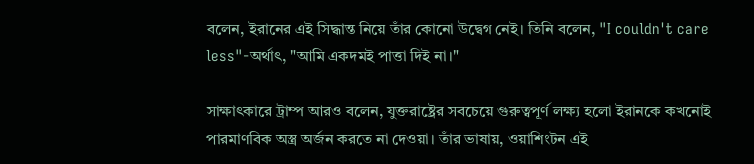বলেন, ইরানের এই সিদ্ধান্ত নিয়ে তাঁর কোনো উদ্বেগ নেই। তিনি বলেন, "I couldn't care less"-অর্থাৎ, "আমি একদমই পাত্তা দিই না।"

সাক্ষাৎকারে ট্রাম্প আরও বলেন, যুক্তরাষ্ট্রের সবচেয়ে গুরুত্বপূর্ণ লক্ষ্য হলো ইরানকে কখনোই পারমাণবিক অস্ত্র অর্জন করতে না দেওয়া। তাঁর ভাষায়, ওয়াশিংটন এই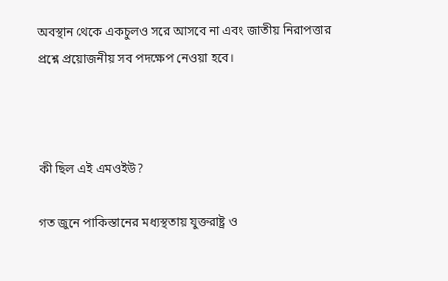অবস্থান থেকে একচুলও সরে আসবে না এবং জাতীয় নিরাপত্তার প্রশ্নে প্রয়োজনীয় সব পদক্ষেপ নেওয়া হবে।



কী ছিল এই এমওইউ?

গত জুনে পাকিস্তানের মধ্যস্থতায় যুক্তরাষ্ট্র ও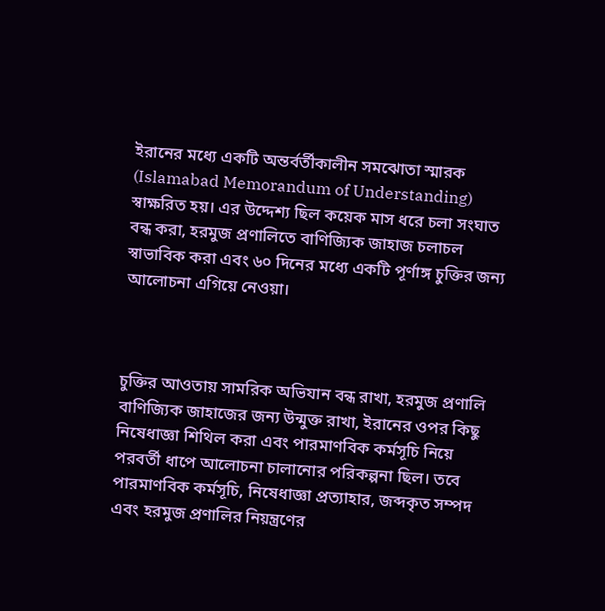ইরানের মধ্যে একটি অন্তর্বর্তীকালীন সমঝোতা স্মারক (Islamabad Memorandum of Understanding) স্বাক্ষরিত হয়। এর উদ্দেশ্য ছিল কয়েক মাস ধরে চলা সংঘাত বন্ধ করা, হরমুজ প্রণালিতে বাণিজ্যিক জাহাজ চলাচল স্বাভাবিক করা এবং ৬০ দিনের মধ্যে একটি পূর্ণাঙ্গ চুক্তির জন্য আলোচনা এগিয়ে নেওয়া।



চুক্তির আওতায় সামরিক অভিযান বন্ধ রাখা, হরমুজ প্রণালি বাণিজ্যিক জাহাজের জন্য উন্মুক্ত রাখা, ইরানের ওপর কিছু নিষেধাজ্ঞা শিথিল করা এবং পারমাণবিক কর্মসূচি নিয়ে পরবর্তী ধাপে আলোচনা চালানোর পরিকল্পনা ছিল। তবে পারমাণবিক কর্মসূচি, নিষেধাজ্ঞা প্রত্যাহার, জব্দকৃত সম্পদ এবং হরমুজ প্রণালির নিয়ন্ত্রণের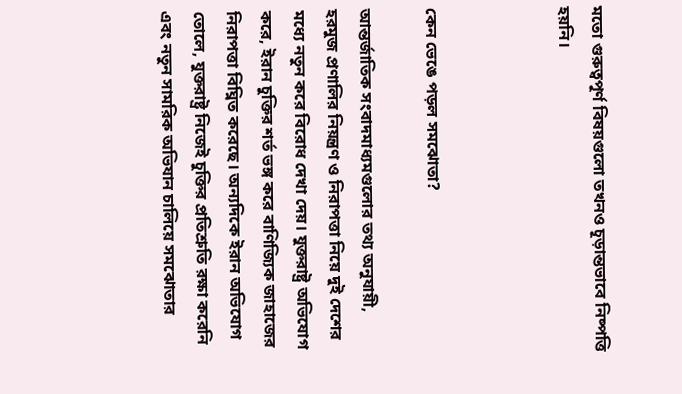মতো গুরুত্বপূর্ণ বিষয়গুলো তখনও চূড়ান্তভাবে নিষ্পত্তি হয়নি।



কেন ভেঙে পড়ল সমঝোতা?

আন্তর্জাতিক সংবাদমাধ্যমগুলোর তথ্য অনুযায়ী, হরমুজ প্রণালির নিয়ন্ত্রণ ও নিরাপত্তা নিয়ে দুই দেশের মধ্যে নতুন করে বিরোধ দেখা দেয়। যুক্তরাষ্ট্র অভিযোগ করে, ইরান চুক্তির শর্ত ভঙ্গ করে বাণিজ্যিক জাহাজের নিরাপত্তা বিঘ্নিত করেছে। অন্যদিকে ইরান অভিযোগ তোলে, যুক্তরাষ্ট্র নিজেই চুক্তির প্রতিশ্রুতি রক্ষা করেনি এবং নতুন সামরিক অভিযান চালিয়ে সমঝোতার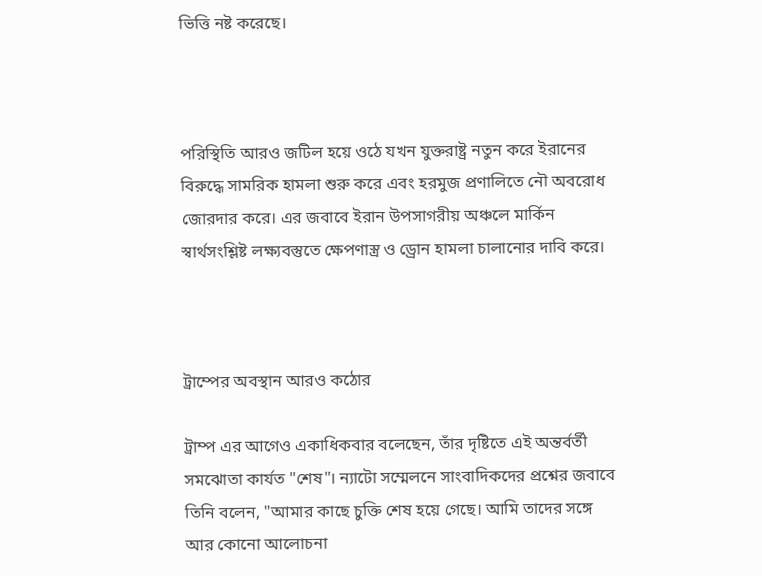ভিত্তি নষ্ট করেছে।



পরিস্থিতি আরও জটিল হয়ে ওঠে যখন যুক্তরাষ্ট্র নতুন করে ইরানের বিরুদ্ধে সামরিক হামলা শুরু করে এবং হরমুজ প্রণালিতে নৌ অবরোধ জোরদার করে। এর জবাবে ইরান উপসাগরীয় অঞ্চলে মার্কিন স্বার্থসংশ্লিষ্ট লক্ষ্যবস্তুতে ক্ষেপণাস্ত্র ও ড্রোন হামলা চালানোর দাবি করে।



ট্রাম্পের অবস্থান আরও কঠোর

ট্রাম্প এর আগেও একাধিকবার বলেছেন, তাঁর দৃষ্টিতে এই অন্তর্বর্তী সমঝোতা কার্যত "শেষ"। ন্যাটো সম্মেলনে সাংবাদিকদের প্রশ্নের জবাবে তিনি বলেন, "আমার কাছে চুক্তি শেষ হয়ে গেছে। আমি তাদের সঙ্গে আর কোনো আলোচনা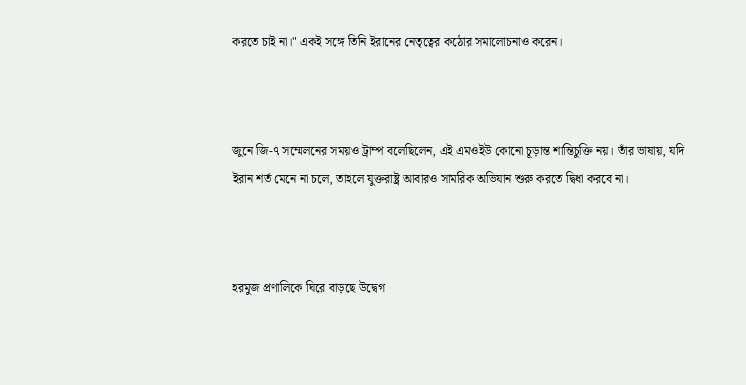করতে চাই না।" একই সঙ্গে তিনি ইরানের নেতৃত্বের কঠোর সমালোচনাও করেন।



জুনে জি-৭ সম্মেলনের সময়ও ট্রাম্প বলেছিলেন, এই এমওইউ কোনো চূড়ান্ত শান্তিচুক্তি নয়। তাঁর ভাষায়, যদি ইরান শর্ত মেনে না চলে, তাহলে যুক্তরাষ্ট্র আবারও সামরিক অভিযান শুরু করতে দ্বিধা করবে না।



হরমুজ প্রণালিকে ঘিরে বাড়ছে উদ্বেগ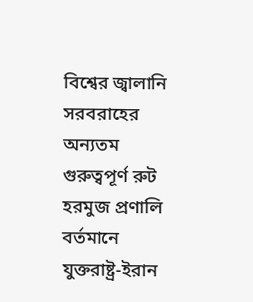বিশ্বের জ্বালানি সরবরাহের অন্যতম গুরুত্বপূর্ণ রুট হরমুজ প্রণালি বর্তমানে যুক্তরাষ্ট্র-ইরান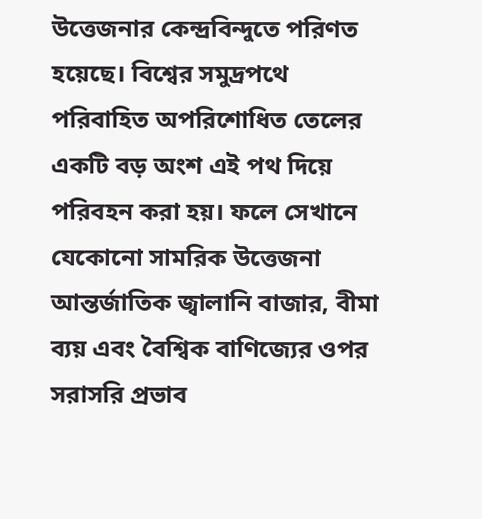উত্তেজনার কেন্দ্রবিন্দুতে পরিণত হয়েছে। বিশ্বের সমুদ্রপথে পরিবাহিত অপরিশোধিত তেলের একটি বড় অংশ এই পথ দিয়ে পরিবহন করা হয়। ফলে সেখানে যেকোনো সামরিক উত্তেজনা আন্তর্জাতিক জ্বালানি বাজার, বীমা ব্যয় এবং বৈশ্বিক বাণিজ্যের ওপর সরাসরি প্রভাব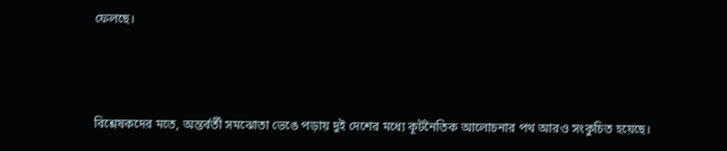ফেলছে।



বিশ্লেষকদের মতে, অন্তর্বর্তী সমঝোতা ভেঙে পড়ায় দুই দেশের মধ্যে কূটনৈতিক আলোচনার পথ আরও সংকুচিত হয়েছে।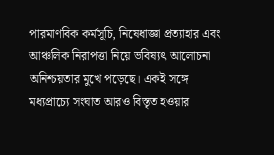পারমাণবিক কর্মসূচি, নিষেধাজ্ঞা প্রত্যাহার এবং আঞ্চলিক নিরাপত্তা নিয়ে ভবিষ্যৎ আলোচনা অনিশ্চয়তার মুখে পড়েছে। একই সঙ্গে মধ্যপ্রাচ্যে সংঘাত আরও বিস্তৃত হওয়ার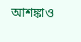আশঙ্কাও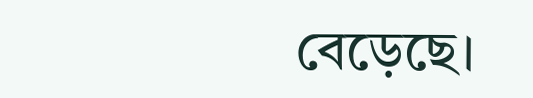বেড়েছে।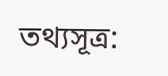তথ্যসূত্র: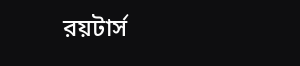রয়টার্স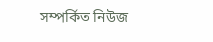সম্পর্কিত নিউজ